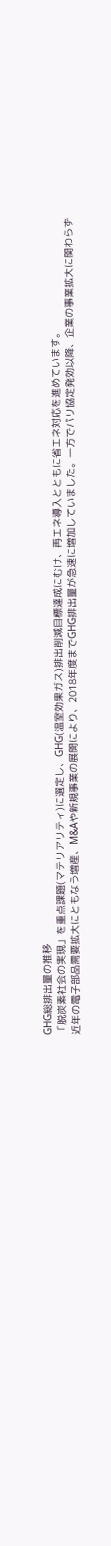GHG総排出量の推移
「脱炭素社会の実現」を重点課題(マテリアリティ)に選定し、GHG(温室効果ガス)排出削減目標達成にむけ、再エネ導入とともに省エネ対応を進めています。
近年の電子部品需要拡大にともなう増産、M&Aや新規事業の展開により、2018年度までGHG排出量が急速に増加していました。一方でパリ協定発効以降、企業の事業拡大に関わらず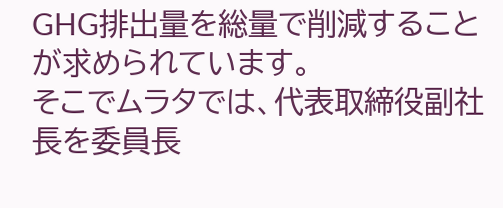GHG排出量を総量で削減することが求められています。
そこでムラタでは、代表取締役副社長を委員長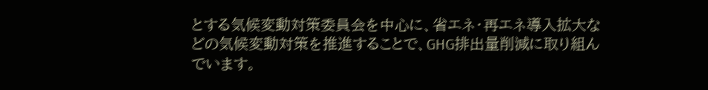とする気候変動対策委員会を中心に、省エネ・再エネ導入拡大などの気候変動対策を推進することで、GHG排出量削減に取り組んでいます。